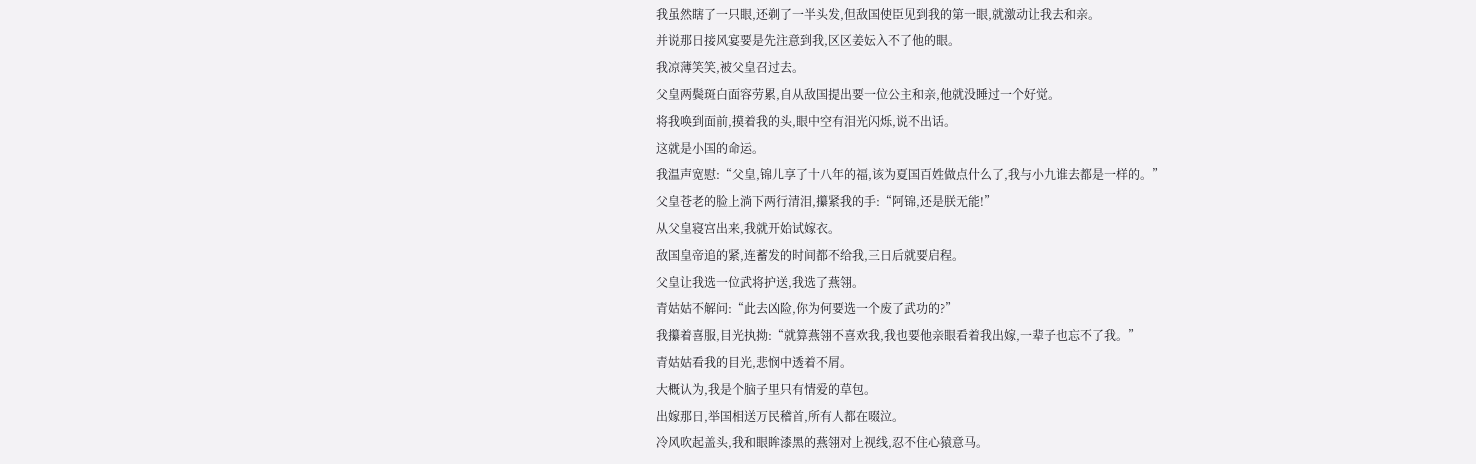我虽然瞎了一只眼,还剃了一半头发,但敌国使臣见到我的第一眼,就激动让我去和亲。
并说那日接风宴要是先注意到我,区区姜妘入不了他的眼。
我凉薄笑笑,被父皇召过去。
父皇两鬓斑白面容劳累,自从敌国提出要一位公主和亲,他就没睡过一个好觉。
将我唤到面前,摸着我的头,眼中空有泪光闪烁,说不出话。
这就是小国的命运。
我温声宽慰:“父皇,锦儿享了十八年的福,该为夏国百姓做点什么了,我与小九谁去都是一样的。”
父皇苍老的脸上淌下两行清泪,攥紧我的手:“阿锦,还是朕无能!”
从父皇寝宫出来,我就开始试嫁衣。
敌国皇帝追的紧,连蓄发的时间都不给我,三日后就要启程。
父皇让我选一位武将护送,我选了燕翎。
青姑姑不解问:“此去凶险,你为何要选一个废了武功的?”
我攥着喜服,目光执拗:“就算燕翎不喜欢我,我也要他亲眼看着我出嫁,一辈子也忘不了我。”
青姑姑看我的目光,悲悯中透着不屑。
大概认为,我是个脑子里只有情爱的草包。
出嫁那日,举国相送万民稽首,所有人都在啜泣。
冷风吹起盖头,我和眼眸漆黑的燕翎对上视线,忍不住心猿意马。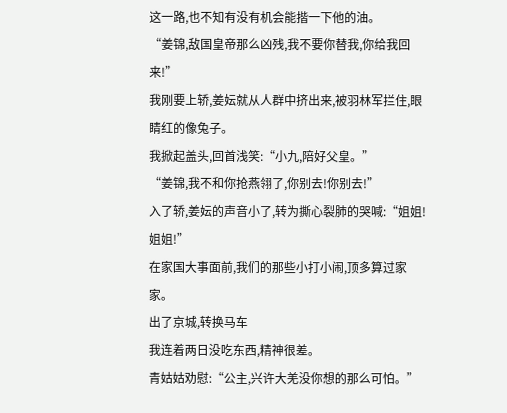这一路,也不知有没有机会能揩一下他的油。
“姜锦,敌国皇帝那么凶残,我不要你替我,你给我回来!”
我刚要上轿,姜妘就从人群中挤出来,被羽林军拦住,眼睛红的像兔子。
我掀起盖头,回首浅笑:“小九,陪好父皇。”
“姜锦,我不和你抢燕翎了,你别去!你别去!”
入了轿,姜妘的声音小了,转为撕心裂肺的哭喊:“姐姐!姐姐!”
在家国大事面前,我们的那些小打小闹,顶多算过家家。
出了京城,转换马车
我连着两日没吃东西,精神很差。
青姑姑劝慰:“公主,兴许大羌没你想的那么可怕。”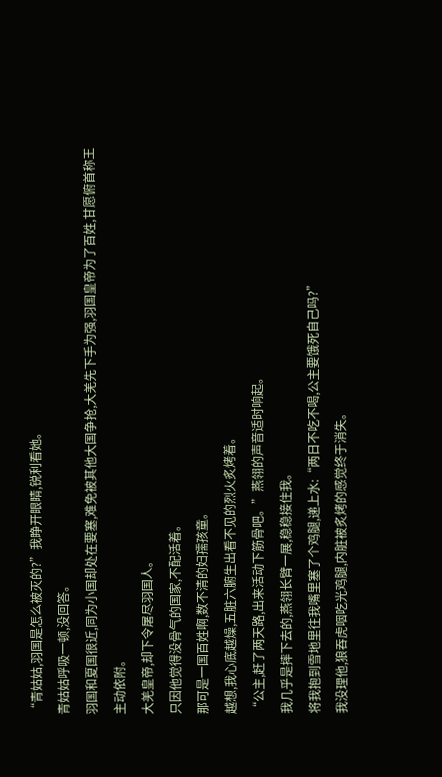“青姑姑,羽国是怎么被灭的?”我睁开眼睛,锐利看她。
青姑姑呼吸一顿,没回答。
羽国和夏国很近,同为小国却处在要塞,难免被其他大国争抢,大羌先下手为强,羽国皇帝为了百姓,甘愿俯首称王主动依附。
大羌皇帝,却下令屠尽羽国人。
只因他觉得没骨气的国家,不配活着。
那可是一国百姓啊,数不清的妇孺孩童。
越想,我心底越燥,五脏六腑生出看不见的烈火炙烤着。
“公主,赶了两天路,出来活动下筋骨吧。”燕翎的声音适时响起。
我几乎是摔下去的,燕翎长臂一展,稳稳接住我。
将我抱到雪地里往我嘴里塞了个鸡腿,递上水:“两日不吃不喝,公主要饿死自己吗?”
我没理他,狼吞虎咽吃光鸡腿,内脏被炙烤的感觉终于消失。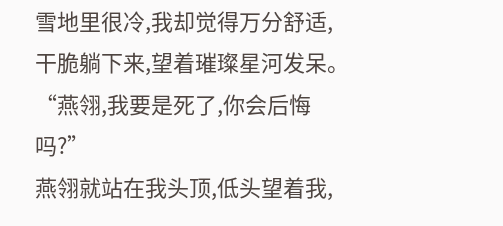雪地里很冷,我却觉得万分舒适,干脆躺下来,望着璀璨星河发呆。
“燕翎,我要是死了,你会后悔吗?”
燕翎就站在我头顶,低头望着我,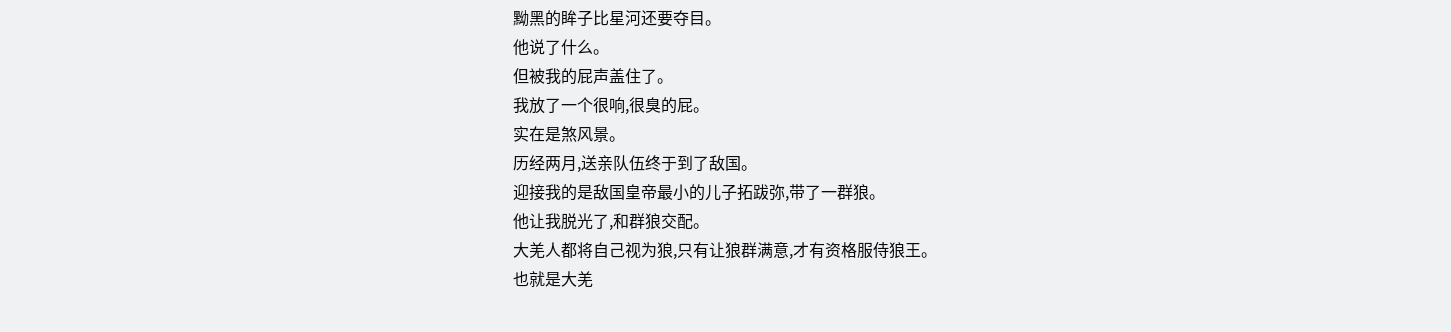黝黑的眸子比星河还要夺目。
他说了什么。
但被我的屁声盖住了。
我放了一个很响,很臭的屁。
实在是煞风景。
历经两月,送亲队伍终于到了敌国。
迎接我的是敌国皇帝最小的儿子拓跋弥,带了一群狼。
他让我脱光了,和群狼交配。
大羌人都将自己视为狼,只有让狼群满意,才有资格服侍狼王。
也就是大羌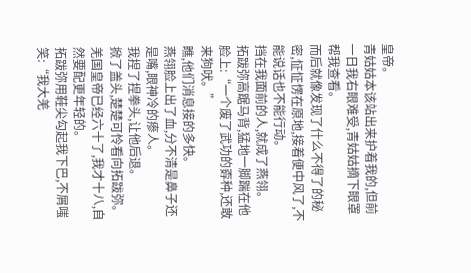皇帝。
青姑姑本该站出来护着我的,但前一日我右眼难受,青姑姑摘下眼罩帮我查看。
而后就像发现了什么不得了的秘密,怔怔愣在原地,接着便中风了,不能说话也不能行动。
挡在我面前的人,就成了燕翎。
拓跋弥高踞马背,猛地一脚踹在他脸上:“一个废了武功的孬种,还敢来狗吠。”
瞧,他们消息接的多快。
燕翎脸上出了血,分不清是鼻子还是嘴,眼神冷的瘆人。
我捏了捏拳头,让他后退。
掀了盖头,楚楚可怜看向拓跋弥。
羌国皇帝已经六十了,我才十八,自然要配更年轻的。
拓跋弥用鞋尖勾起我下巴,不屑嗤笑:“我大羌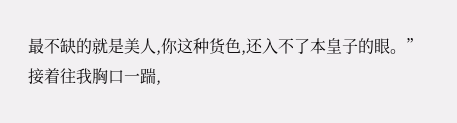最不缺的就是美人,你这种货色,还入不了本皇子的眼。”
接着往我胸口一踹,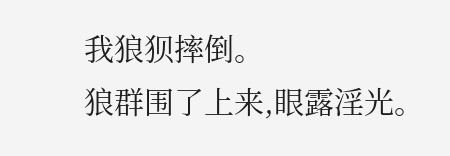我狼狈摔倒。
狼群围了上来,眼露淫光。